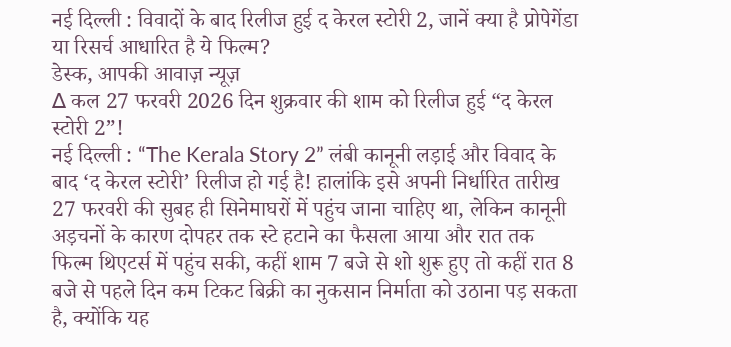नई दिल्ली : विवादों के बाद रिलीज हुई द केरल स्टोरी 2, जानें क्या है प्रोपेगेंडा या रिसर्च आधारित है ये फिल्म?
डेस्क, आपकी आवाज़ न्यूज़
∆ कल 27 फरवरी 2026 दिन शुक्रवार की शाम को रिलीज हुई “द केरल स्टोरी 2”!
नई दिल्ली : “The Kerala Story 2” लंबी कानूनी लड़ाई और विवाद के बाद ‘द केरल स्टोरी’ रिलीज हो गई है! हालांकि इसे अपनी निर्धारित तारीख 27 फरवरी की सुबह ही सिनेमाघरों में पहुंच जाना चाहिए था, लेकिन कानूनी अड़चनों के कारण दोपहर तक स्टे हटाने का फैसला आया और रात तक फिल्म थिएटर्स में पहुंच सकी, कहीं शाम 7 बजे से शो शुरू हुए तो कहीं रात 8 बजे से पहले दिन कम टिकट बिक्री का नुकसान निर्माता को उठाना पड़ सकता है, क्योंकि यह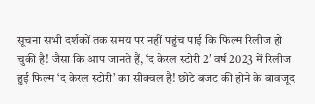सूचना सभी दर्शकों तक समय पर नहीं पहुंच पाई कि फिल्म रिलीज हो चुकी है! जैसा कि आप जानते हैं, ‘द केरल स्टोरी 2′ वर्ष 2023 में रिलीज हुई फिल्म ‘द केरल स्टोरी’ का सीक्वल है! छोटे बजट की होने के बावजूद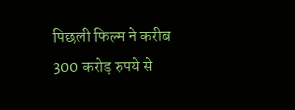पिछली फिल्म ने करीब 300 करोड़ रुपये से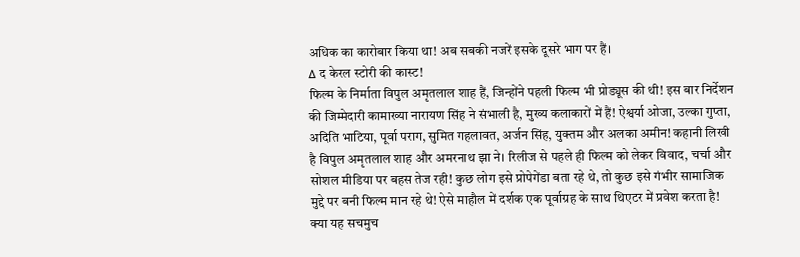अधिक का कारोबार किया था! अब सबकी नजरें इसके दूसरे भाग पर हैं।
∆ द केरल स्टोरी की कास्ट!
फिल्म के निर्माता विपुल अमृतलाल शाह हैं, जिन्होंने पहली फिल्म भी प्रोड्यूस की थी! इस बार निर्देशन की जिम्मेदारी कामाख्या नारायण सिंह ने संभाली है, मुख्य कलाकारों में हैं! ऐश्वर्या ओजा, उल्का गुप्ता, अदिति भाटिया, पूर्वा पराग, सुमित गहलावत, अर्जन सिंह, युक्तम और अलका अमीन! कहानी लिखी है विपुल अमृतलाल शाह और अमरनाथ झा ने। रिलीज से पहले ही फिल्म को लेकर विवाद, चर्चा और सोशल मीडिया पर बहस तेज रही! कुछ लोग इसे प्रोपेगेंडा बता रहे थे, तो कुछ इसे गंभीर सामाजिक मुद्दे पर बनी फिल्म मान रहे थे! ऐसे माहौल में दर्शक एक पूर्वाग्रह के साथ थिएटर में प्रवेश करता है! क्या यह सचमुच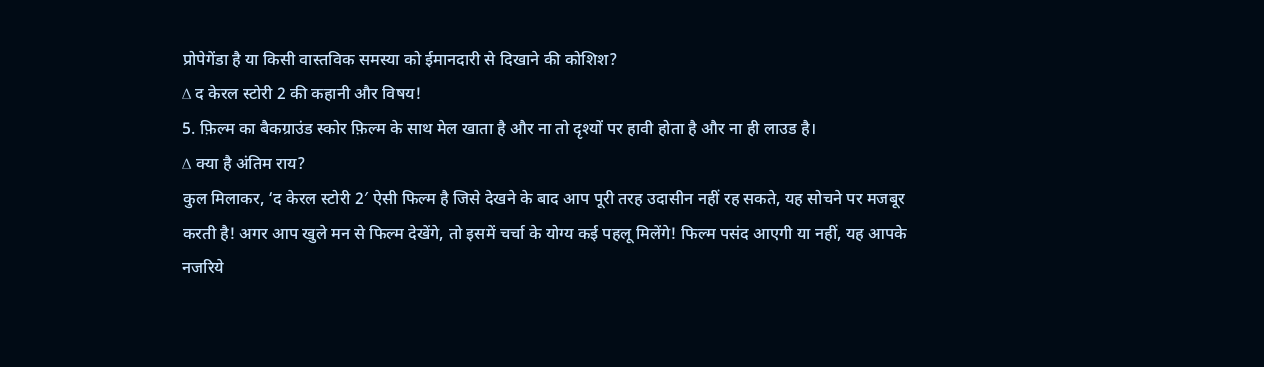प्रोपेगेंडा है या किसी वास्तविक समस्या को ईमानदारी से दिखाने की कोशिश?
∆ द केरल स्टोरी 2 की कहानी और विषय!
5. फ़िल्म का बैकग्राउंड स्कोर फ़िल्म के साथ मेल खाता है और ना तो दृश्यों पर हावी होता है और ना ही लाउड है।
∆ क्या है अंतिम राय?
कुल मिलाकर, ‘द केरल स्टोरी 2′ ऐसी फिल्म है जिसे देखने के बाद आप पूरी तरह उदासीन नहीं रह सकते, यह सोचने पर मजबूर करती है! अगर आप खुले मन से फिल्म देखेंगे, तो इसमें चर्चा के योग्य कई पहलू मिलेंगे! फिल्म पसंद आएगी या नहीं, यह आपके नजरिये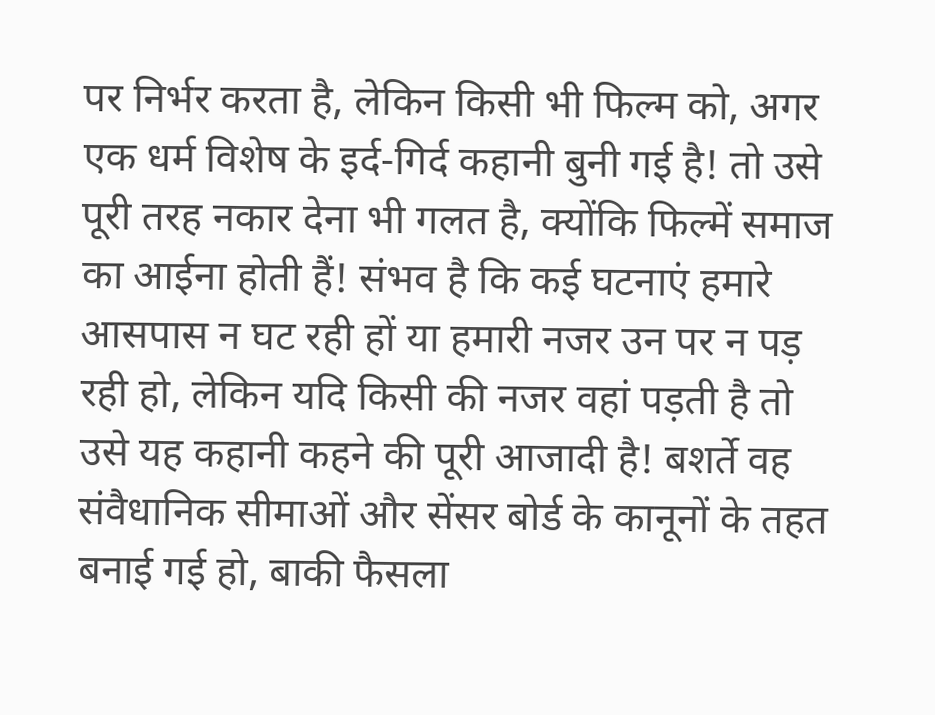पर निर्भर करता है, लेकिन किसी भी फिल्म को, अगर एक धर्म विशेष के इर्द-गिर्द कहानी बुनी गई है! तो उसे पूरी तरह नकार देना भी गलत है, क्योंकि फिल्में समाज का आईना होती हैं! संभव है कि कई घटनाएं हमारे आसपास न घट रही हों या हमारी नजर उन पर न पड़ रही हो, लेकिन यदि किसी की नजर वहां पड़ती है तो उसे यह कहानी कहने की पूरी आजादी है! बशर्ते वह संवैधानिक सीमाओं और सेंसर बोर्ड के कानूनों के तहत बनाई गई हो, बाकी फैसला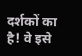दर्शकों का है! वे इसे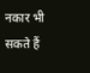नकार भी सकते हैं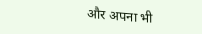और अपना भी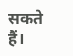सकते हैं।